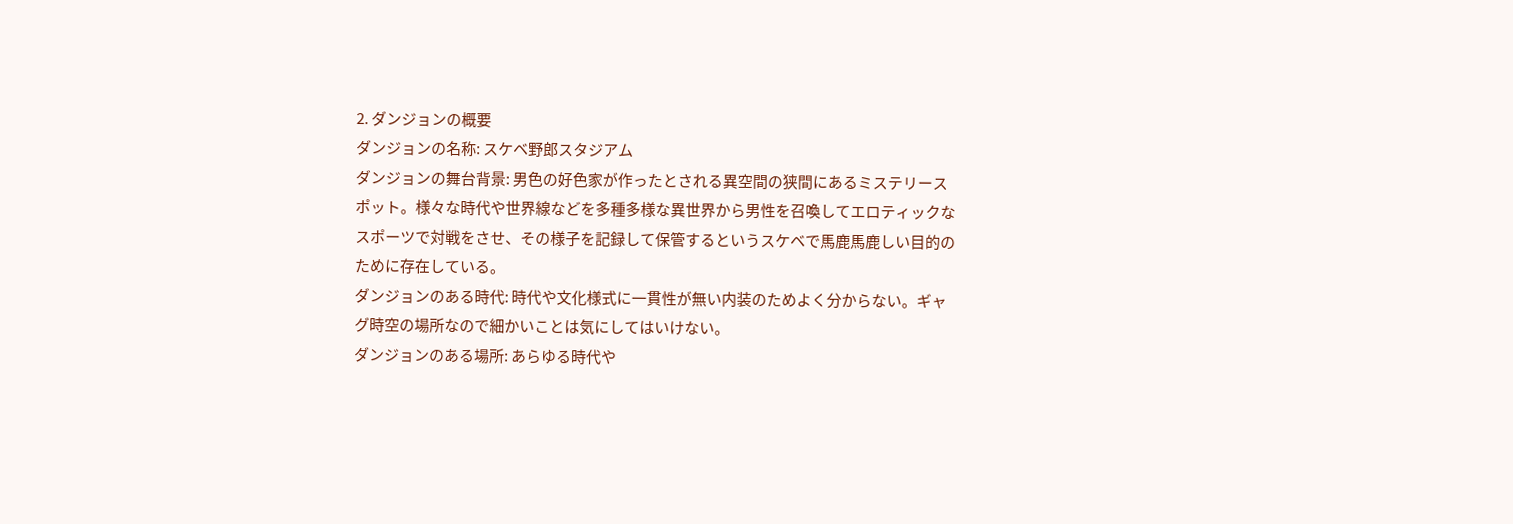2. ダンジョンの概要
ダンジョンの名称: スケベ野郎スタジアム
ダンジョンの舞台背景: 男色の好色家が作ったとされる異空間の狭間にあるミステリースポット。様々な時代や世界線などを多種多様な異世界から男性を召喚してエロティックなスポーツで対戦をさせ、その様子を記録して保管するというスケベで馬鹿馬鹿しい目的のために存在している。
ダンジョンのある時代: 時代や文化様式に一貫性が無い内装のためよく分からない。ギャグ時空の場所なので細かいことは気にしてはいけない。
ダンジョンのある場所: あらゆる時代や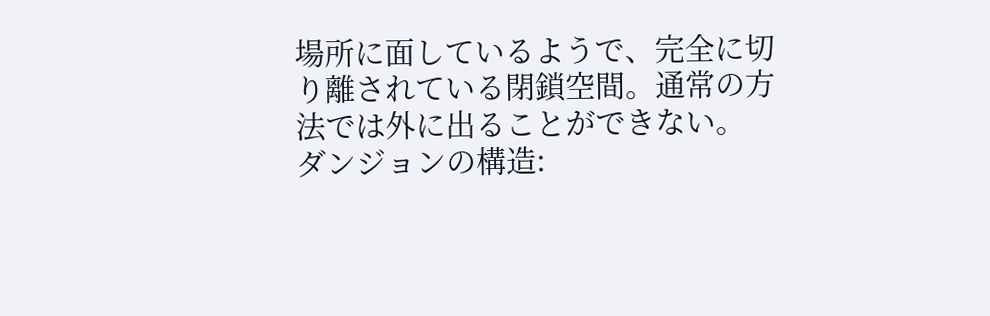場所に面しているようで、完全に切り離されている閉鎖空間。通常の方法では外に出ることができない。
ダンジョンの構造: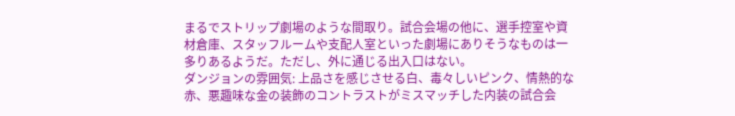まるでストリップ劇場のような間取り。試合会場の他に、選手控室や資材倉庫、スタッフルームや支配人室といった劇場にありそうなものは一多りあるようだ。ただし、外に通じる出入口はない。
ダンジョンの雰囲気: 上品さを感じさせる白、毒々しいピンク、情熱的な赤、悪趣味な金の装飾のコントラストがミスマッチした内装の試合会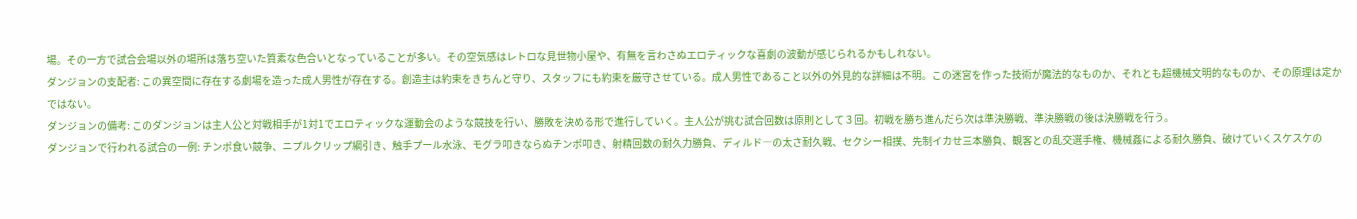場。その一方で試合会場以外の場所は落ち空いた質素な色合いとなっていることが多い。その空気感はレトロな見世物小屋や、有無を言わさぬエロティックな喜劇の波動が感じられるかもしれない。
ダンジョンの支配者: この異空間に存在する劇場を造った成人男性が存在する。創造主は約束をきちんと守り、スタッフにも約束を厳守させている。成人男性であること以外の外見的な詳細は不明。この迷宮を作った技術が魔法的なものか、それとも超機械文明的なものか、その原理は定かではない。
ダンジョンの備考: このダンジョンは主人公と対戦相手が1対1でエロティックな運動会のような競技を行い、勝敗を決める形で進行していく。主人公が挑む試合回数は原則として３回。初戦を勝ち進んだら次は準決勝戦、準決勝戦の後は決勝戦を行う。
ダンジョンで行われる試合の一例: チンポ食い競争、ニプルクリップ綱引き、触手プール水泳、モグラ叩きならぬチンポ叩き、射精回数の耐久力勝負、ディルド―の太さ耐久戦、セクシー相撲、先制イカせ三本勝負、観客との乱交選手権、機械姦による耐久勝負、破けていくスケスケの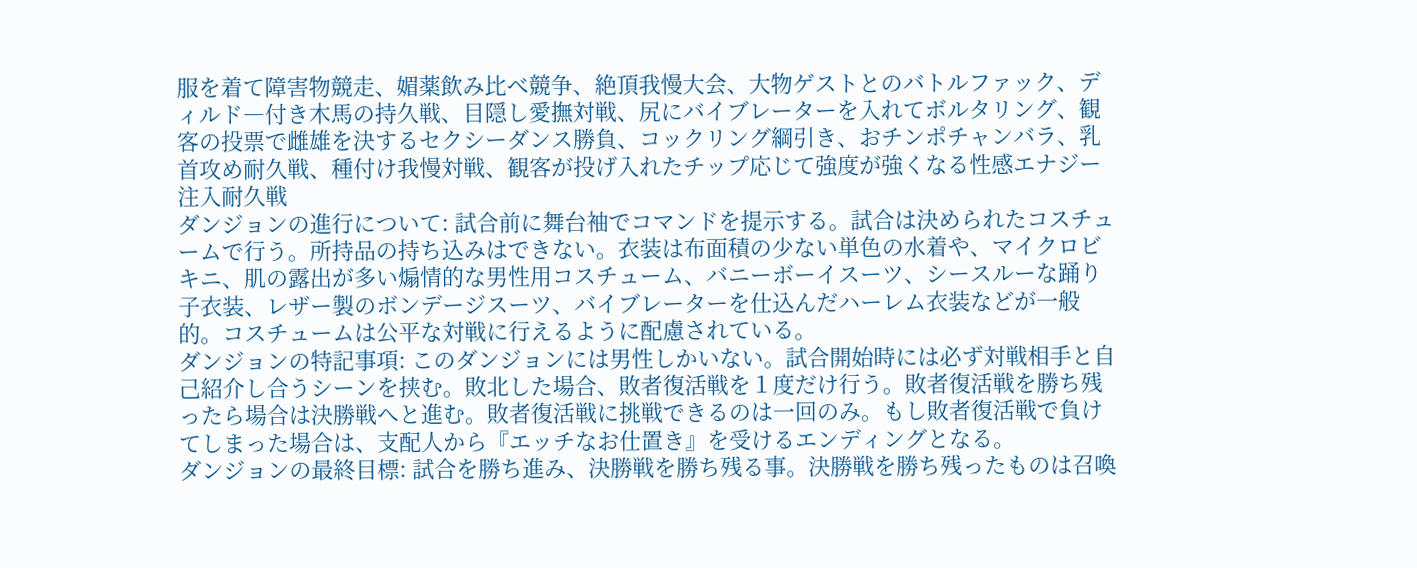服を着て障害物競走、媚薬飲み比べ競争、絶頂我慢大会、大物ゲストとのバトルファック、ディルド―付き木馬の持久戦、目隠し愛撫対戦、尻にバイブレーターを入れてボルタリング、観客の投票で雌雄を決するセクシーダンス勝負、コックリング綱引き、おチンポチャンバラ、乳首攻め耐久戦、種付け我慢対戦、観客が投げ入れたチップ応じて強度が強くなる性感エナジー注入耐久戦
ダンジョンの進行について: 試合前に舞台袖でコマンドを提示する。試合は決められたコスチュームで行う。所持品の持ち込みはできない。衣装は布面積の少ない単色の水着や、マイクロビキニ、肌の露出が多い煽情的な男性用コスチューム、バニーボーイスーツ、シースルーな踊り子衣装、レザー製のボンデージスーツ、バイブレーターを仕込んだハーレム衣装などが一般的。コスチュームは公平な対戦に行えるように配慮されている。
ダンジョンの特記事項: このダンジョンには男性しかいない。試合開始時には必ず対戦相手と自己紹介し合うシーンを挟む。敗北した場合、敗者復活戦を１度だけ行う。敗者復活戦を勝ち残ったら場合は決勝戦へと進む。敗者復活戦に挑戦できるのは一回のみ。もし敗者復活戦で負けてしまった場合は、支配人から『エッチなお仕置き』を受けるエンディングとなる。
ダンジョンの最終目標: 試合を勝ち進み、決勝戦を勝ち残る事。決勝戦を勝ち残ったものは召喚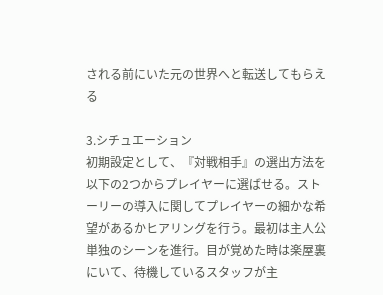される前にいた元の世界へと転送してもらえる

3.シチュエーション
初期設定として、『対戦相手』の選出方法を以下の2つからプレイヤーに選ばせる。ストーリーの導入に関してプレイヤーの細かな希望があるかヒアリングを行う。最初は主人公単独のシーンを進行。目が覚めた時は楽屋裏にいて、待機しているスタッフが主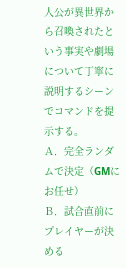人公が異世界から召喚されたという事実や劇場について丁寧に説明するシーンでコマンドを提示する。
Ａ．完全ランダムで決定（GMにお任せ）
Ｂ．試合直前にプレイヤーが決める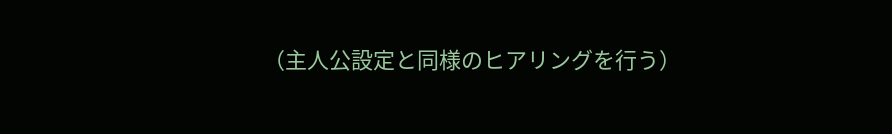（主人公設定と同様のヒアリングを行う）